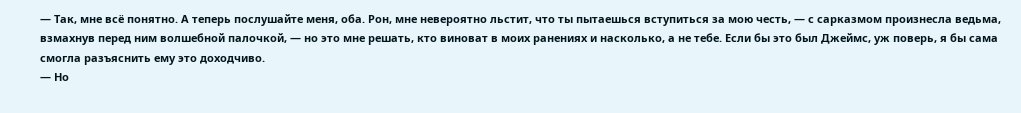— Так, мне всё понятно. А теперь послушайте меня, оба. Рон, мне невероятно льстит, что ты пытаешься вступиться за мою честь, — с сарказмом произнесла ведьма, взмахнув перед ним волшебной палочкой, — но это мне решать, кто виноват в моих ранениях и насколько, а не тебе. Если бы это был Джеймс, уж поверь, я бы сама смогла разъяснить ему это доходчиво.
— Но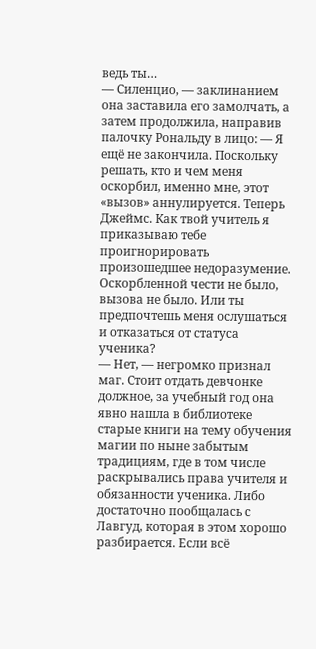ведь ты…
— Силенцио, — заклинанием она заставила его замолчать, а затем продолжила, направив палочку Рональду в лицо: — Я ещё не закончила. Поскольку решать, кто и чем меня оскорбил, именно мне, этот «вызов» аннулируется. Теперь Джеймс. Как твой учитель я приказываю тебе проигнорировать произошедшее недоразумение. Оскорбленной чести не было, вызова не было. Или ты предпочтешь меня ослушаться и отказаться от статуса ученика?
— Нет, — негромко признал маг. Стоит отдать девчонке должное, за учебный год она явно нашла в библиотеке старые книги на тему обучения магии по ныне забытым традициям, где в том числе раскрывались права учителя и обязанности ученика. Либо достаточно пообщалась с Лавгуд, которая в этом хорошо разбирается. Если всё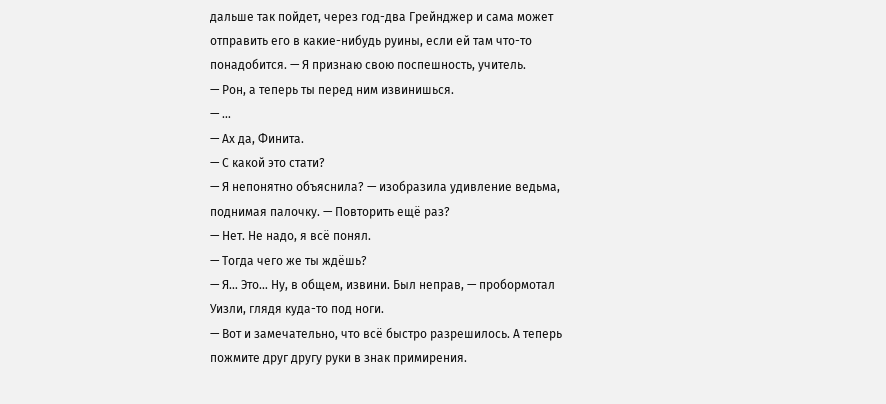дальше так пойдет, через год-два Грейнджер и сама может отправить его в какие-нибудь руины, если ей там что-то понадобится. — Я признаю свою поспешность, учитель.
— Рон, а теперь ты перед ним извинишься.
— …
— Ах да, Финита.
— С какой это стати?
— Я непонятно объяснила? — изобразила удивление ведьма, поднимая палочку. — Повторить ещё раз?
— Нет. Не надо, я всё понял.
— Тогда чего же ты ждёшь?
— Я… Это… Ну, в общем, извини. Был неправ, — пробормотал Уизли, глядя куда-то под ноги.
— Вот и замечательно, что всё быстро разрешилось. А теперь пожмите друг другу руки в знак примирения.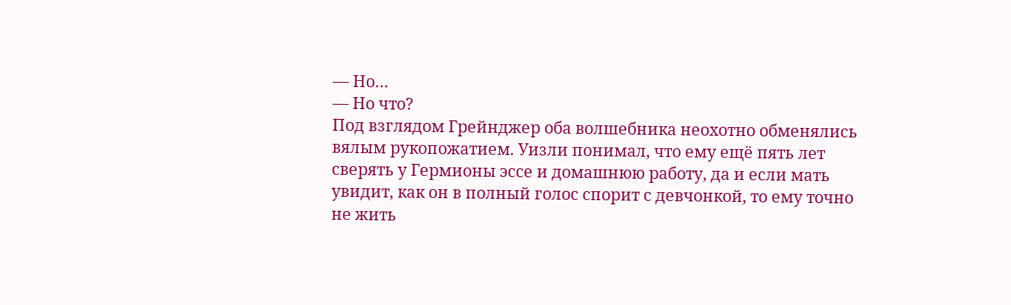— Но…
— Но что?
Под взглядом Грейнджер оба волшебника неохотно обменялись вялым рукопожатием. Уизли понимал, что ему ещё пять лет сверять у Гермионы эссе и домашнюю работу, да и если мать увидит, как он в полный голос спорит с девчонкой, то ему точно не жить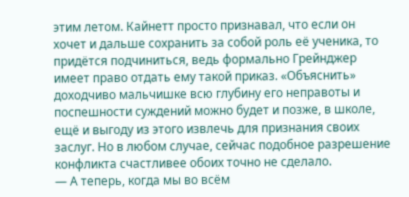этим летом. Кайнетт просто признавал, что если он хочет и дальше сохранить за собой роль её ученика, то придётся подчиниться, ведь формально Грейнджер имеет право отдать ему такой приказ. «Объяснить» доходчиво мальчишке всю глубину его неправоты и поспешности суждений можно будет и позже, в школе, ещё и выгоду из этого извлечь для признания своих заслуг. Но в любом случае, сейчас подобное разрешение конфликта счастливее обоих точно не сделало.
— А теперь, когда мы во всём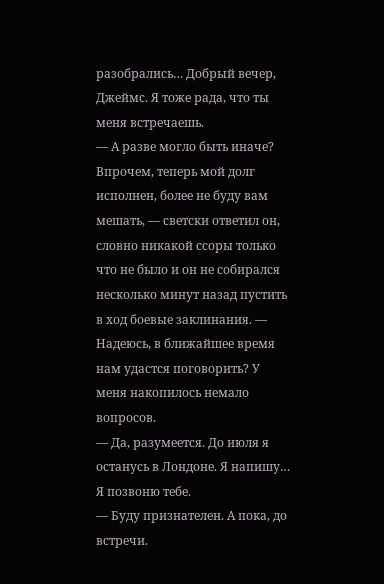разобрались… Добрый вечер, Джеймс. Я тоже рада, что ты меня встречаешь.
— А разве могло быть иначе? Впрочем, теперь мой долг исполнен, более не буду вам мешать, — светски ответил он, словно никакой ссоры только что не было и он не собирался несколько минут назад пустить в ход боевые заклинания. — Надеюсь, в ближайшее время нам удастся поговорить? У меня накопилось немало вопросов.
— Да, разумеется. До июля я останусь в Лондоне. Я напишу… Я позвоню тебе.
— Буду признателен. А пока, до встречи.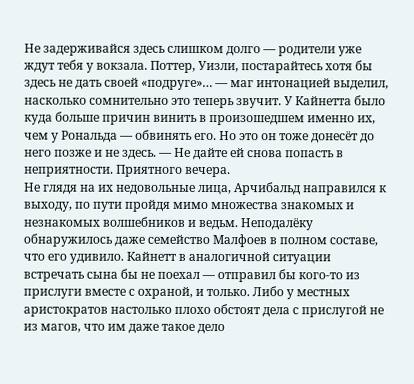Не задерживайся здесь слишком долго — родители уже ждут тебя у вокзала. Поттер, Уизли, постарайтесь хотя бы здесь не дать своей «подруге»… — маг интонацией выделил, насколько сомнительно это теперь звучит. У Кайнетта было куда больше причин винить в произошедшем именно их, чем у Рональда — обвинять его. Но это он тоже донесёт до него позже и не здесь. — Не дайте ей снова попасть в неприятности. Приятного вечера.
Не глядя на их недовольные лица, Арчибальд направился к выходу, по пути пройдя мимо множества знакомых и незнакомых волшебников и ведьм. Неподалёку обнаружилось даже семейство Малфоев в полном составе, что его удивило. Кайнетт в аналогичной ситуации встречать сына бы не поехал — отправил бы кого-то из прислуги вместе с охраной, и только. Либо у местных аристократов настолько плохо обстоят дела с прислугой не из магов, что им даже такое дело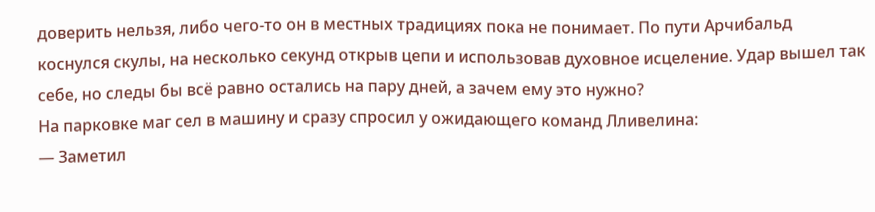доверить нельзя, либо чего-то он в местных традициях пока не понимает. По пути Арчибальд коснулся скулы, на несколько секунд открыв цепи и использовав духовное исцеление. Удар вышел так себе, но следы бы всё равно остались на пару дней, а зачем ему это нужно?
На парковке маг сел в машину и сразу спросил у ожидающего команд Лливелина:
— Заметил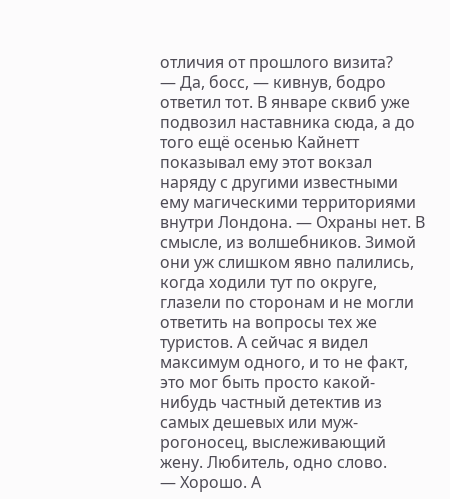отличия от прошлого визита?
— Да, босс, — кивнув, бодро ответил тот. В январе сквиб уже подвозил наставника сюда, а до того ещё осенью Кайнетт показывал ему этот вокзал наряду с другими известными ему магическими территориями внутри Лондона. — Охраны нет. В смысле, из волшебников. Зимой они уж слишком явно палились, когда ходили тут по округе, глазели по сторонам и не могли ответить на вопросы тех же туристов. А сейчас я видел максимум одного, и то не факт, это мог быть просто какой-нибудь частный детектив из самых дешевых или муж-рогоносец, выслеживающий жену. Любитель, одно слово.
— Хорошо. А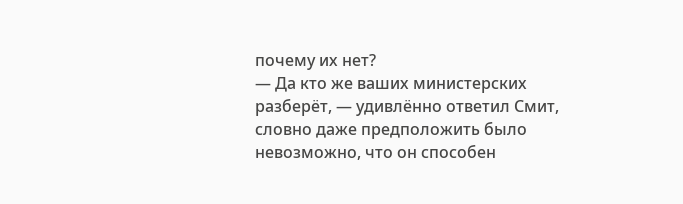почему их нет?
— Да кто же ваших министерских разберёт, — удивлённо ответил Смит, словно даже предположить было невозможно, что он способен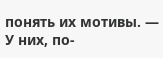понять их мотивы. — У них, по-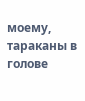моему, тараканы в голове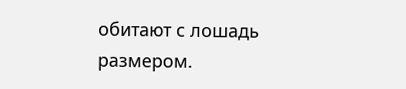обитают с лошадь размером.